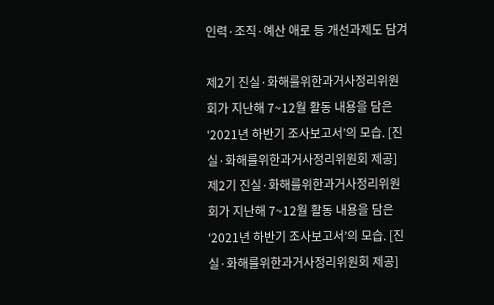인력·조직·예산 애로 등 개선과제도 담겨

제2기 진실·화해를위한과거사정리위원회가 지난해 7~12월 활동 내용을 담은 ‘2021년 하반기 조사보고서’의 모습. [진실·화해를위한과거사정리위원회 제공]
제2기 진실·화해를위한과거사정리위원회가 지난해 7~12월 활동 내용을 담은 ‘2021년 하반기 조사보고서’의 모습. [진실·화해를위한과거사정리위원회 제공]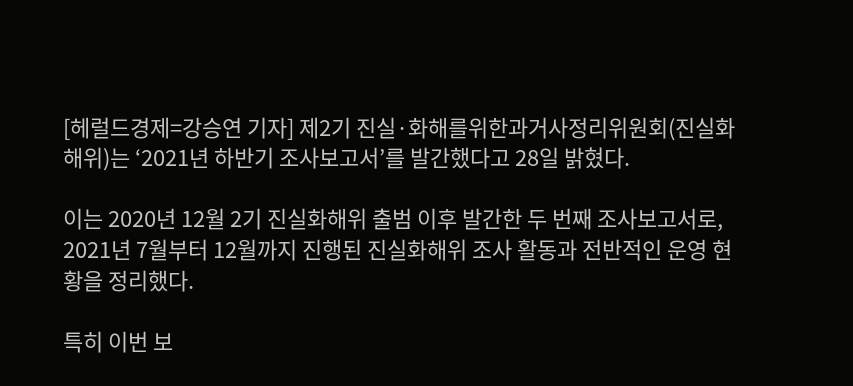[헤럴드경제=강승연 기자] 제2기 진실·화해를위한과거사정리위원회(진실화해위)는 ‘2021년 하반기 조사보고서’를 발간했다고 28일 밝혔다.

이는 2020년 12월 2기 진실화해위 출범 이후 발간한 두 번째 조사보고서로, 2021년 7월부터 12월까지 진행된 진실화해위 조사 활동과 전반적인 운영 현황을 정리했다.

특히 이번 보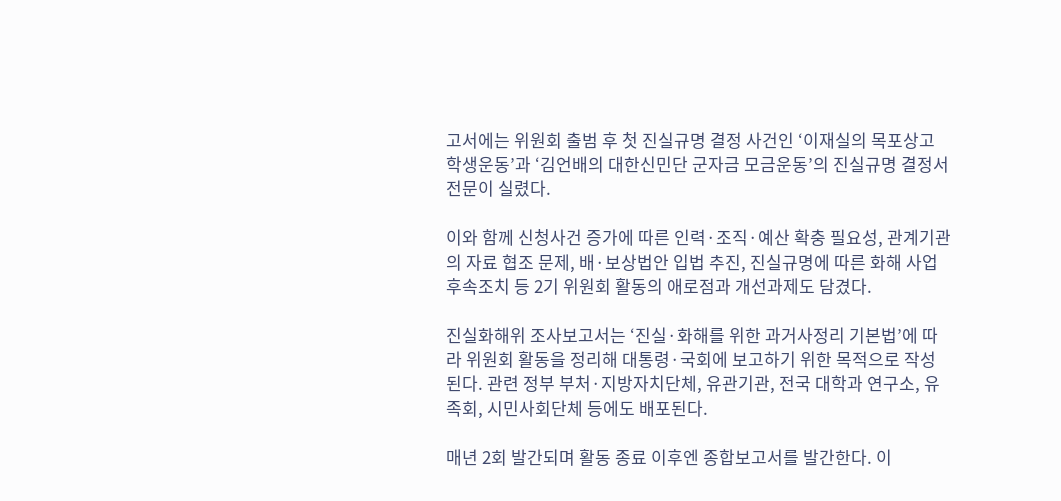고서에는 위원회 출범 후 첫 진실규명 결정 사건인 ‘이재실의 목포상고 학생운동’과 ‘김언배의 대한신민단 군자금 모금운동’의 진실규명 결정서 전문이 실렸다.

이와 함께 신청사건 증가에 따른 인력·조직·예산 확충 필요성, 관계기관의 자료 협조 문제, 배·보상법안 입법 추진, 진실규명에 따른 화해 사업 후속조치 등 2기 위원회 활동의 애로점과 개선과제도 담겼다.

진실화해위 조사보고서는 ‘진실·화해를 위한 과거사정리 기본법’에 따라 위원회 활동을 정리해 대통령·국회에 보고하기 위한 목적으로 작성된다. 관련 정부 부처·지방자치단체, 유관기관, 전국 대학과 연구소, 유족회, 시민사회단체 등에도 배포된다.

매년 2회 발간되며 활동 종료 이후엔 종합보고서를 발간한다. 이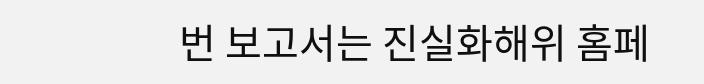번 보고서는 진실화해위 홈페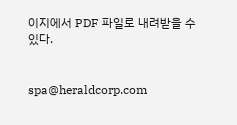이지에서 PDF 파일로 내려받을 수 있다.


spa@heraldcorp.com